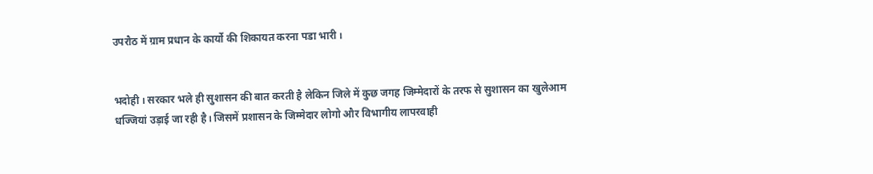उपरौठ में ग्राम प्रधान के कार्यो की शिकायत करना पडा भारी।


भदोही। सरकार भले ही सुशासन की बात करती है लेकिन जिले में कुछ जगह जिम्मेदारों के तरफ से सुशासन का खुलेआम धज्जियां उड़ाई जा रही है। जिसमें प्रशासन के जिम्मेदार लोगो और विभागीय लापरवाही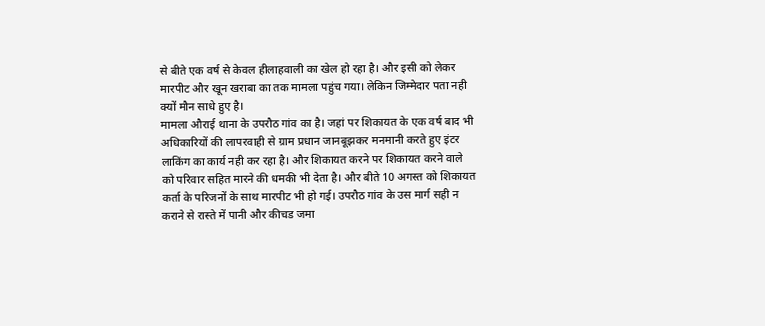से बीते एक वर्ष से केवल हीलाहवाली का खेल हो रहा है। और इसी को लेकर मारपीट और खून खराबा का तक मामला पहुंच गया। लेकिन जिम्मेदार पता नही क्यों मौन साधे हुए है।
मामला औराई थाना के उपरौठ गांव का है। जहां पर शिकायत के एक वर्ष बाद भी अधिकारियों की लापरवाही से ग्राम प्रधान जानबूझकर मनमानी करते हुए इंटर लाकिंग का कार्य नही कर रहा है। और शिकायत करने पर शिकायत करने वाले को परिवार सहित मारने की धमकी भी देता है। और बीते 10 अगस्त को शिकायत कर्ता के परिजनों के साथ मारपीट भी हो गई। उपरौठ गांव के उस मार्ग सही न कराने से रास्ते में पानी और कीचड जमा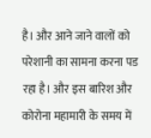है। और आने जाने वालों को परेशानी का सामना करना पड रहा है। और इस बारिश और कोरोना महामारी के समय में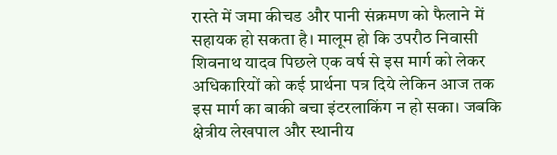रास्ते में जमा कीचड और पानी संक्रमण को फैलाने में सहायक हो सकता है। मालूम हो कि उपरौठ निवासी शिवनाथ यादव पिछले एक वर्ष से इस मार्ग को लेकर अधिकारियों को कई प्रार्थना पत्र दिये लेकिन आज तक इस मार्ग का बाकी बचा इंटरलाकिंग न हो सका। जबकि क्षेत्रीय लेखपाल और स्थानीय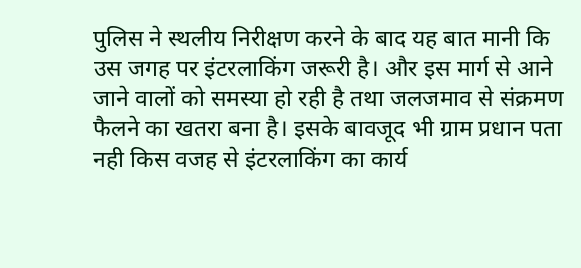पुलिस ने स्थलीय निरीक्षण करने के बाद यह बात मानी कि उस जगह पर इंटरलाकिंग जरूरी है। और इस मार्ग से आने जाने वालों को समस्या हो रही है तथा जलजमाव से संक्रमण फैलने का खतरा बना है। इसके बावजूद भी ग्राम प्रधान पता नही किस वजह से इंटरलाकिंग का कार्य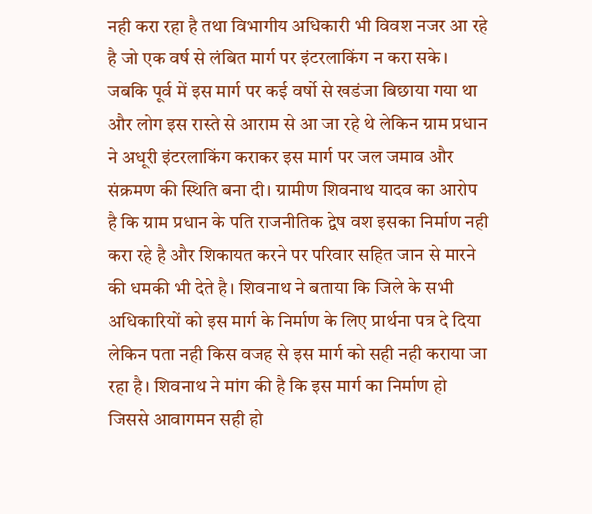नही करा रहा है तथा विभागीय अधिकारी भी विवश नजर आ रहे है जो एक वर्ष से लंबित मार्ग पर इंटरलाकिंग न करा सके। जबकि पूर्व में इस मार्ग पर कई वर्षो से खडंजा बिछाया गया था और लोग इस रास्ते से आराम से आ जा रहे थे लेकिन ग्राम प्रधान ने अधूरी इंटरलाकिंग कराकर इस मार्ग पर जल जमाव और संक्रमण की स्थिति बना दी। ग्रामीण शिवनाथ यादव का आरोप है कि ग्राम प्रधान के पति राजनीतिक द्वेष वश इसका निर्माण नही करा रहे है और शिकायत करने पर परिवार सहित जान से मारने की धमकी भी देते है। शिवनाथ ने बताया कि जिले के सभी अधिकारियों को इस मार्ग के निर्माण के लिए प्रार्थना पत्र दे दिया लेकिन पता नही किस वजह से इस मार्ग को सही नही कराया जा रहा है। शिवनाथ ने मांग की है कि इस मार्ग का निर्माण हो जिससे आवागमन सही हो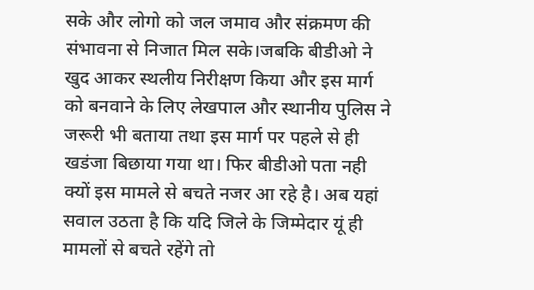सके और लोगो को जल जमाव और संक्रमण की संभावना से निजात मिल सके।जबकि बीडीओ ने खुद आकर स्थलीय निरीक्षण किया और इस मार्ग को बनवाने के लिए लेखपाल और स्थानीय पुलिस ने जरूरी भी बताया तथा इस मार्ग पर पहले से ही खडंजा बिछाया गया था। फिर बीडीओ पता नही क्यों इस मामले से बचते नजर आ रहे है। अब यहां सवाल उठता है कि यदि जिले के जिम्मेदार यूं ही मामलों से बचते रहेंगे तो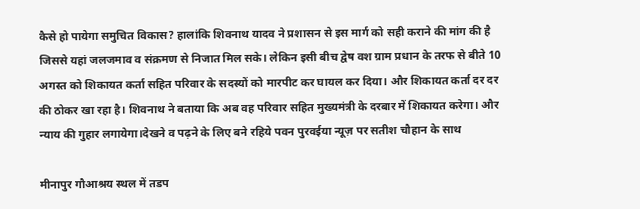कैसे हो पायेगा समुचित विकास? हालांकि शिवनाथ यादव ने प्रशासन से इस मार्ग को सही कराने की मांग की है जिससे यहां जलजमाव व संक्रमण से निजात मिल सके। लेकिन इसी बीच द्वेष वश ग्राम प्रधान के तरफ से बीते 10 अगस्त को शिकायत कर्ता सहित परिवार के सदस्यों को मारपीट कर घायल कर दिया। और शिकायत कर्ता दर दर की ठोकर खा रहा है। शिवनाथ ने बताया कि अब वह परिवार सहित मुख्यमंत्री के दरबार में शिकायत करेगा। और न्याय की गुहार लगायेगा।देखने व पढ़ने के लिए बने रहिये पवन पुरवईया न्यूज़ पर सतीश चौहान के साथ

मीनापुर गौआश्रय स्थल में तडप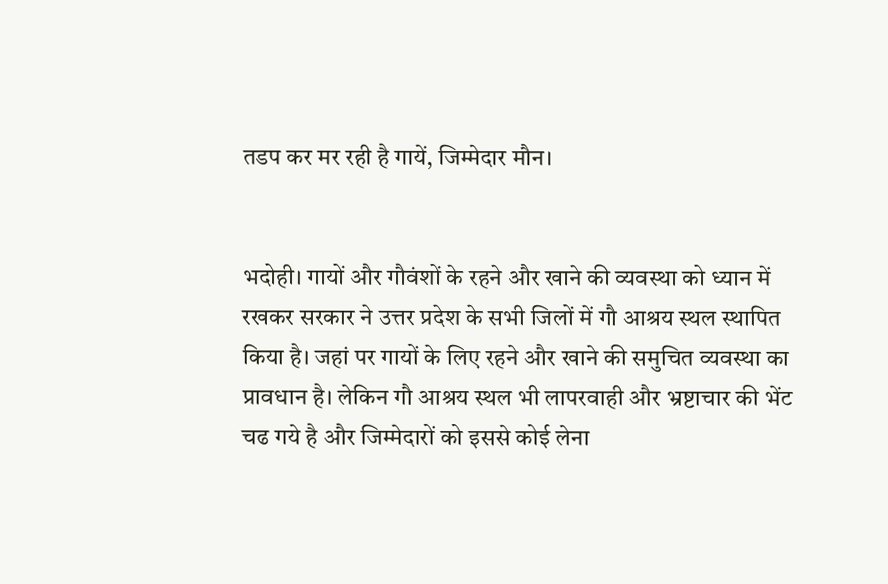तडप कर मर रही है गायें, जिम्मेदार मौन।


भदोही। गायों और गौवंशों के रहने और खाने की व्यवस्था को ध्यान में रखकर सरकार ने उत्तर प्रदेश के सभी जिलों में गौ आश्रय स्थल स्थापित किया है। जहां पर गायों के लिए रहने और खाने की समुचित व्यवस्था का प्रावधान है। लेकिन गौ आश्रय स्थल भी लापरवाही और भ्रष्टाचार की भेंट चढ गये है और जिम्मेदारों को इससे कोई लेना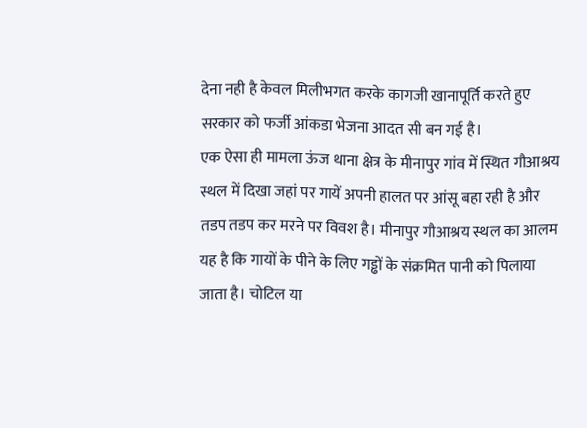देना नही है केवल मिलीभगत करके कागजी खानापूर्ति करते हुए सरकार को फर्जी आंकडा भेजना आदत सी बन गई है।
एक ऐसा ही मामला ऊंज थाना क्षेत्र के मीनापुर गांव में स्थित गौआश्रय स्थल में दिखा जहां पर गायें अपनी हालत पर आंसू बहा रही है और तडप तडप कर मरने पर विवश है। मीनापुर गौआश्रय स्थल का आलम यह है कि गायों के पीने के लिए गड्ढों के संक्रमित पानी को पिलाया जाता है। चोटिल या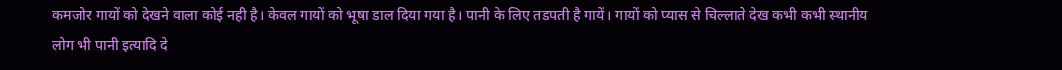कमजोर गायों को देखने वाला कोई नही है। केवल गायों को भूषा डाल दिया गया है। पानी के लिए तडपती है गायें। गायों को प्यास से चिल्लाते देख कभी कभी स्थानीय लोग भी पानी इत्यादि दे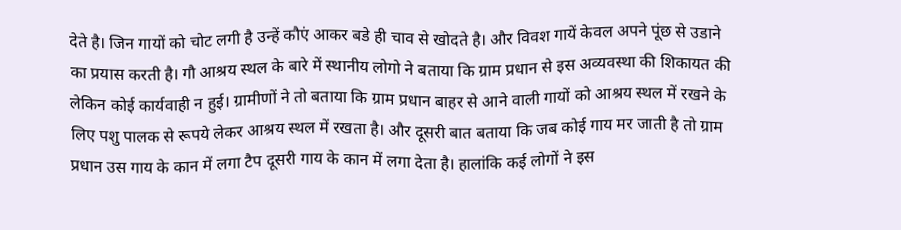देते है। जिन गायों को चोट लगी है उन्हें कौएं आकर बडे ही चाव से खोदते है। और विवश गायें केवल अपने पूंछ से उडाने का प्रयास करती है। गौ आश्रय स्थल के बारे में स्थानीय लोगो ने बताया कि ग्राम प्रधान से इस अव्यवस्था की शिकायत की लेकिन कोई कार्यवाही न हुई। ग्रामीणों ने तो बताया कि ग्राम प्रधान बाहर से आने वाली गायों को आश्रय स्थल में रखने के लिए पशु पालक से रूपये लेकर आश्रय स्थल में रखता है। और दूसरी बात बताया कि जब कोई गाय मर जाती है तो ग्राम प्रधान उस गाय के कान में लगा टैप दूसरी गाय के कान में लगा देता है। हालांकि कई लोगों ने इस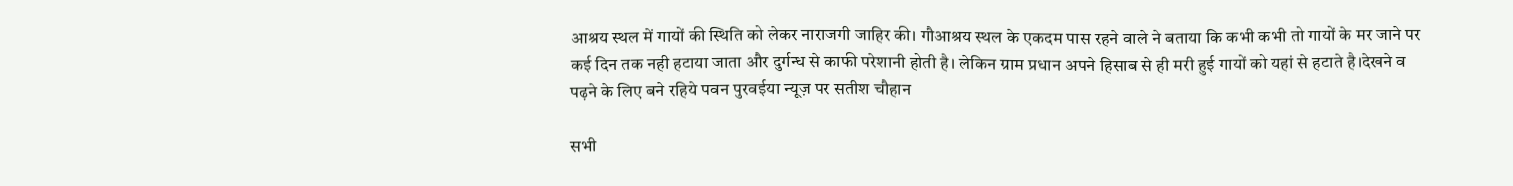आश्रय स्थल में गायों की स्थिति को लेकर नाराजगी जाहिर की। गौआश्रय स्थल के एकदम पास रहने वाले ने बताया कि कभी कभी तो गायों के मर जाने पर कई दिन तक नही हटाया जाता और दुर्गन्ध से काफी परेशानी होती है। लेकिन ग्राम प्रधान अपने हिसाब से ही मरी हुई गायों को यहां से हटाते है।देखने व पढ़ने के लिए बने रहिये पवन पुरवईया न्यूज़ पर सतीश चौहान

सभी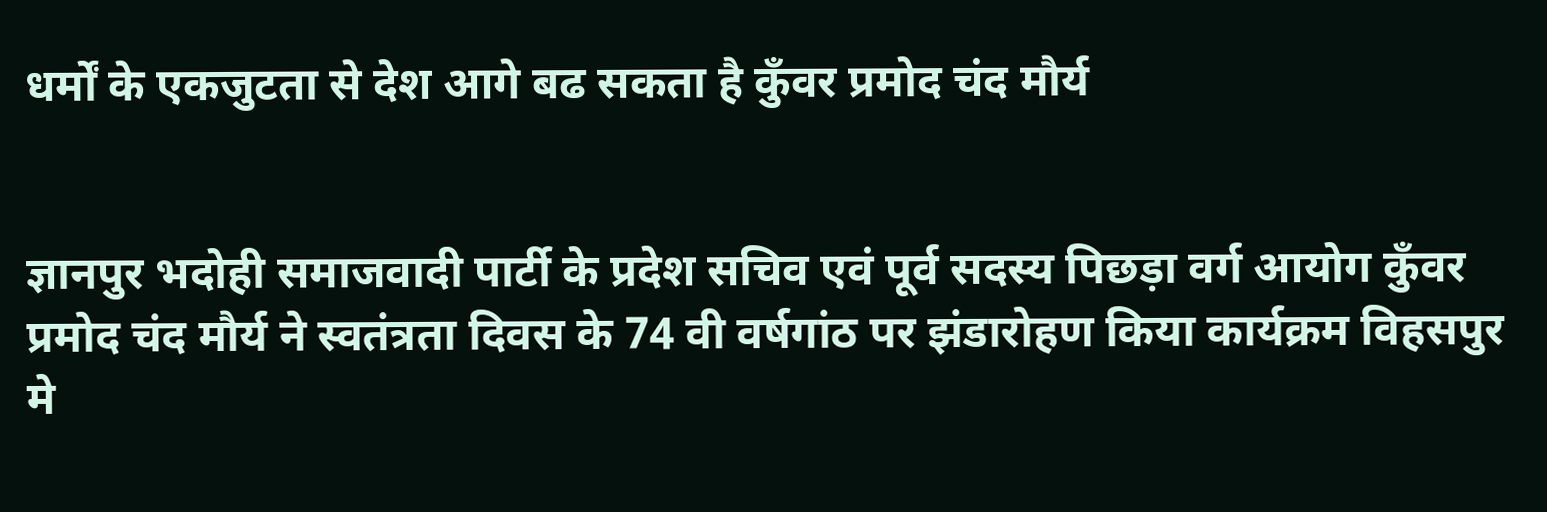धर्मों के एकजुटता से देश आगे बढ सकता है कुँवर प्रमोद चंद मौर्य


ज्ञानपुर भदोही समाजवादी पार्टी के प्रदेश सचिव एवं पूर्व सदस्य पिछड़ा वर्ग आयोग कुँवर प्रमोद चंद मौर्य ने स्वतंत्रता दिवस के 74 वी वर्षगांठ पर झंडारोहण किया कार्यक्रम विहसपुर मे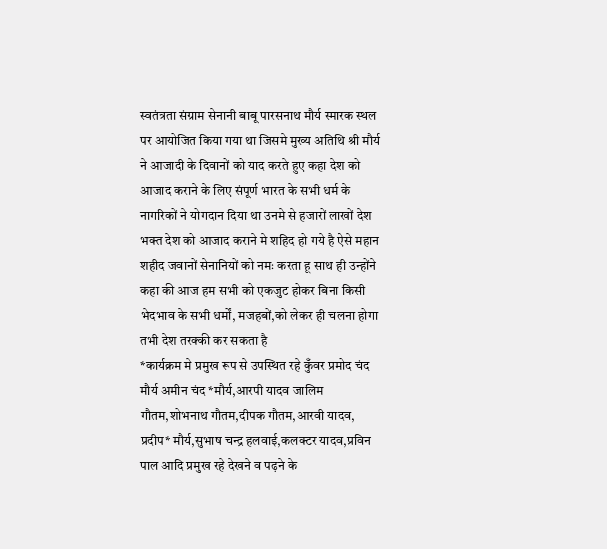स्वतंत्रता संग्राम सेनानी बाबू पारसनाथ मौर्य स्मारक स्थल पर आयोजित किया गया था जिसमे मुख्य अतिथि श्री मौर्य ने आजादी के दिवानों को याद करते हुए कहा देश को आजाद कराने के लिए संपूर्ण भारत के सभी धर्म के नागरिकों ने योगदान दिया था उनमे से हजारों लाखों देश भक्त देश को आजाद कराने मे शहिद हो गये है ऐसे महान शहीद जवानों सेनानियों को नमः करता हू साथ ही उन्होंने कहा की आज हम सभी को एकजुट होकर बिना किसी भेदभाव के सभी धर्मों, मजहबों,को लेकर ही चलना होगा तभी देश तरक्की कर सकता है
*कार्यक्रम मे प्रमुख रूप से उपस्थित रहे कुँवर प्रमोद चंद मौर्य अमीन चंद *मौर्य,आरपी यादव जालिम गौतम,शोभनाथ गौतम,दीपक गौतम,आरवी यादव, प्रदीप* मौर्य,सुभाष चन्द्र हलवाई,कलक्टर यादव,प्रविन पाल आदि प्रमुख रहे देखने व पढ़ने के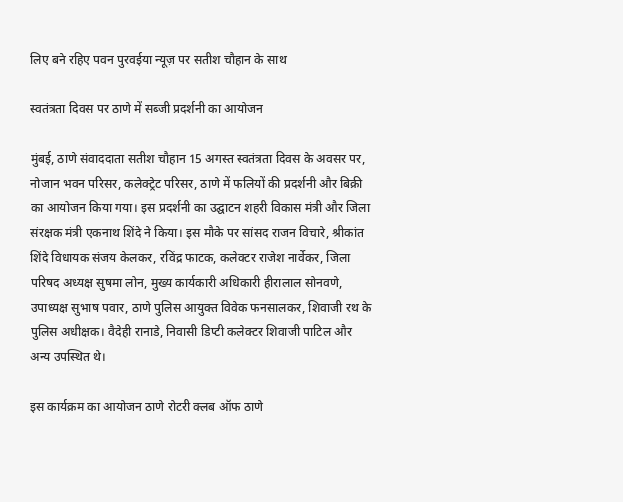लिए बने रहिए पवन पुरवईया न्यूज़ पर सतीश चौहान के साथ

स्वतंत्रता दिवस पर ठाणे में सब्जी प्रदर्शनी का आयोजन

मुंबई, ठाणे संवाददाता सतीश चौहान 15 अगस्त स्वतंत्रता दिवस के अवसर पर, नोजान भवन परिसर, कलेक्ट्रेट परिसर, ठाणे में फलियों की प्रदर्शनी और बिक्री का आयोजन किया गया। इस प्रदर्शनी का उद्घाटन शहरी विकास मंत्री और जिला संरक्षक मंत्री एकनाथ शिंदे ने किया। इस मौके पर सांसद राजन विचारे, श्रीकांत शिंदे विधायक संजय केलकर, रविंद्र फाटक, कलेक्टर राजेश नार्वेकर, जिला परिषद अध्यक्ष सुषमा लोन, मुख्य कार्यकारी अधिकारी हीरालाल सोनवणे, उपाध्यक्ष सुभाष पवार, ठाणे पुलिस आयुक्त विवेक फनसालकर, शिवाजी रथ के पुलिस अधीक्षक। वैदेही रानाडे, निवासी डिप्टी कलेक्टर शिवाजी पाटिल और अन्य उपस्थित थे।

इस कार्यक्रम का आयोजन ठाणे रोटरी क्लब ऑफ ठाणे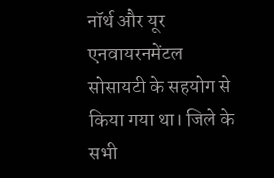नॉर्थ और यूर एनवायरनमेंटल सोसायटी के सहयोग से किया गया था। जिले के सभी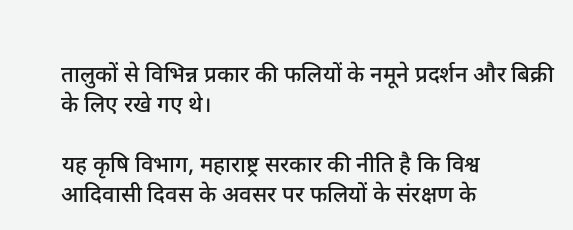तालुकों से विभिन्न प्रकार की फलियों के नमूने प्रदर्शन और बिक्री के लिए रखे गए थे।

यह कृषि विभाग, महाराष्ट्र सरकार की नीति है कि विश्व आदिवासी दिवस के अवसर पर फलियों के संरक्षण के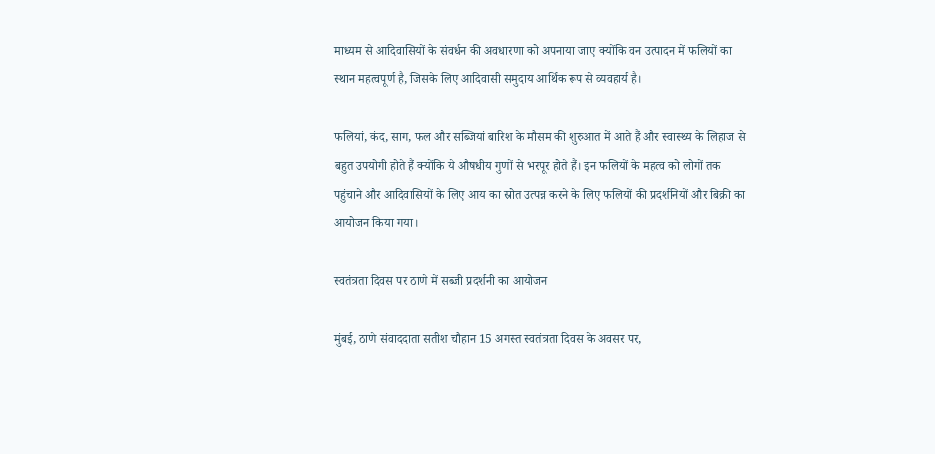माध्यम से आदिवासियों के संवर्धन की अवधारणा को अपनाया जाए क्योंकि वन उत्पादन में फलियों का स्थान महत्वपूर्ण है, जिसके लिए आदिवासी समुदाय आर्थिक रूप से व्यवहार्य है।

फलियां, कंद, साग, फल और सब्जियां बारिश के मौसम की शुरुआत में आते हैं और स्वास्थ्य के लिहाज से बहुत उपयोगी होते हैं क्योंकि ये औषधीय गुणों से भरपूर होते हैं। इन फलियों के महत्व को लोगों तक पहुंचाने और आदिवासियों के लिए आय का स्रोत उत्पन्न करने के लिए फलियों की प्रदर्शनियों और बिक्री का आयोजन किया गया।

स्वतंत्रता दिवस पर ठाणे में सब्जी प्रदर्शनी का आयोजन

मुंबई, ठाणे संवाददाता सतीश चौहान 15 अगस्त स्वतंत्रता दिवस के अवसर पर,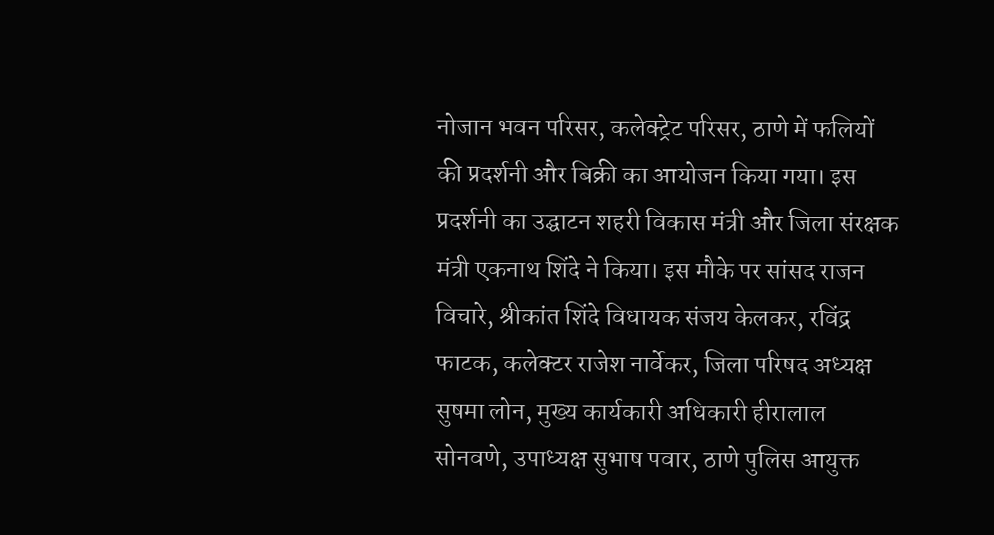नोजान भवन परिसर, कलेक्ट्रेट परिसर, ठाणे में फलियों की प्रदर्शनी और बिक्री का आयोजन किया गया। इस प्रदर्शनी का उद्घाटन शहरी विकास मंत्री और जिला संरक्षक मंत्री एकनाथ शिंदे ने किया। इस मौके पर सांसद राजन विचारे, श्रीकांत शिंदे विधायक संजय केलकर, रविंद्र फाटक, कलेक्टर राजेश नार्वेकर, जिला परिषद अध्यक्ष सुषमा लोन, मुख्य कार्यकारी अधिकारी हीरालाल सोनवणे, उपाध्यक्ष सुभाष पवार, ठाणे पुलिस आयुक्त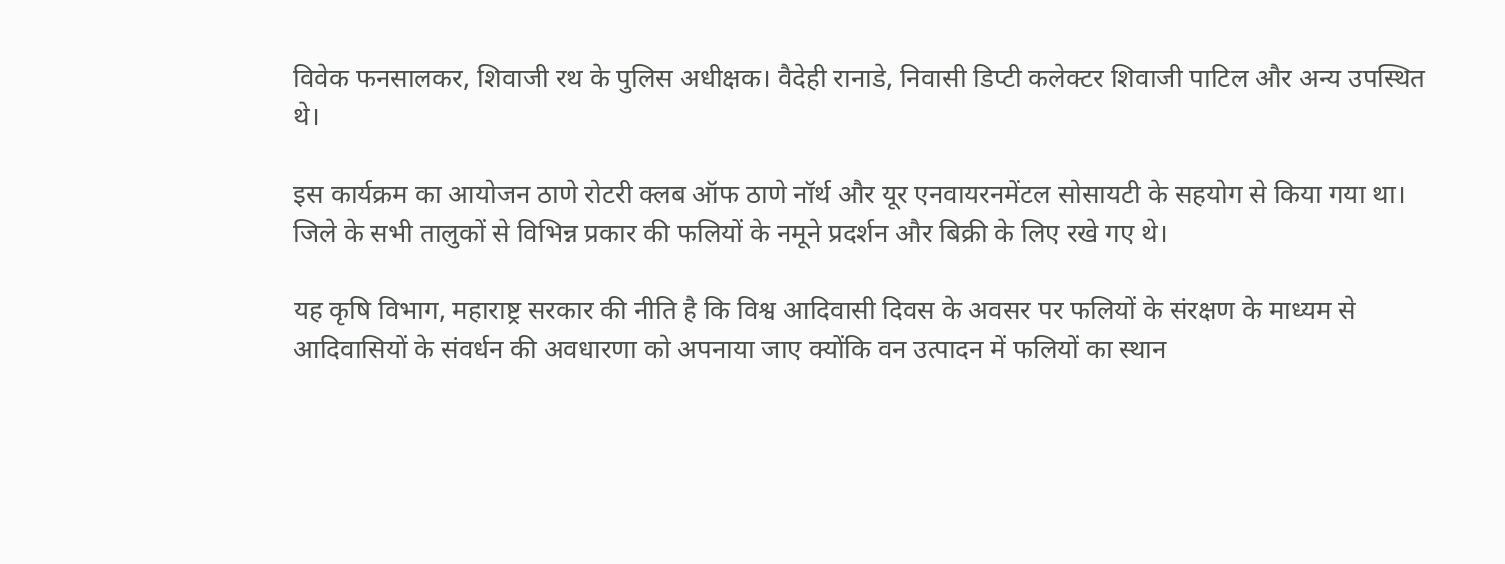विवेक फनसालकर, शिवाजी रथ के पुलिस अधीक्षक। वैदेही रानाडे, निवासी डिप्टी कलेक्टर शिवाजी पाटिल और अन्य उपस्थित थे।

इस कार्यक्रम का आयोजन ठाणे रोटरी क्लब ऑफ ठाणे नॉर्थ और यूर एनवायरनमेंटल सोसायटी के सहयोग से किया गया था। जिले के सभी तालुकों से विभिन्न प्रकार की फलियों के नमूने प्रदर्शन और बिक्री के लिए रखे गए थे।

यह कृषि विभाग, महाराष्ट्र सरकार की नीति है कि विश्व आदिवासी दिवस के अवसर पर फलियों के संरक्षण के माध्यम से आदिवासियों के संवर्धन की अवधारणा को अपनाया जाए क्योंकि वन उत्पादन में फलियों का स्थान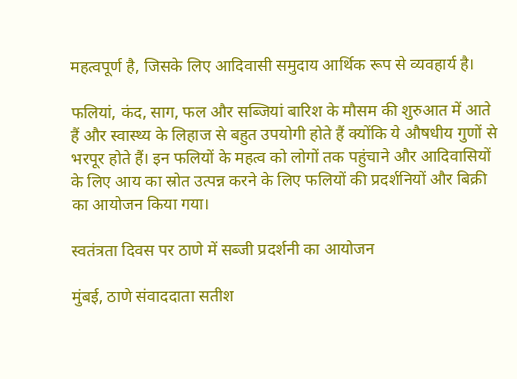महत्वपूर्ण है, जिसके लिए आदिवासी समुदाय आर्थिक रूप से व्यवहार्य है।

फलियां, कंद, साग, फल और सब्जियां बारिश के मौसम की शुरुआत में आते हैं और स्वास्थ्य के लिहाज से बहुत उपयोगी होते हैं क्योंकि ये औषधीय गुणों से भरपूर होते हैं। इन फलियों के महत्व को लोगों तक पहुंचाने और आदिवासियों के लिए आय का स्रोत उत्पन्न करने के लिए फलियों की प्रदर्शनियों और बिक्री का आयोजन किया गया।

स्वतंत्रता दिवस पर ठाणे में सब्जी प्रदर्शनी का आयोजन

मुंबई, ठाणे संवाददाता सतीश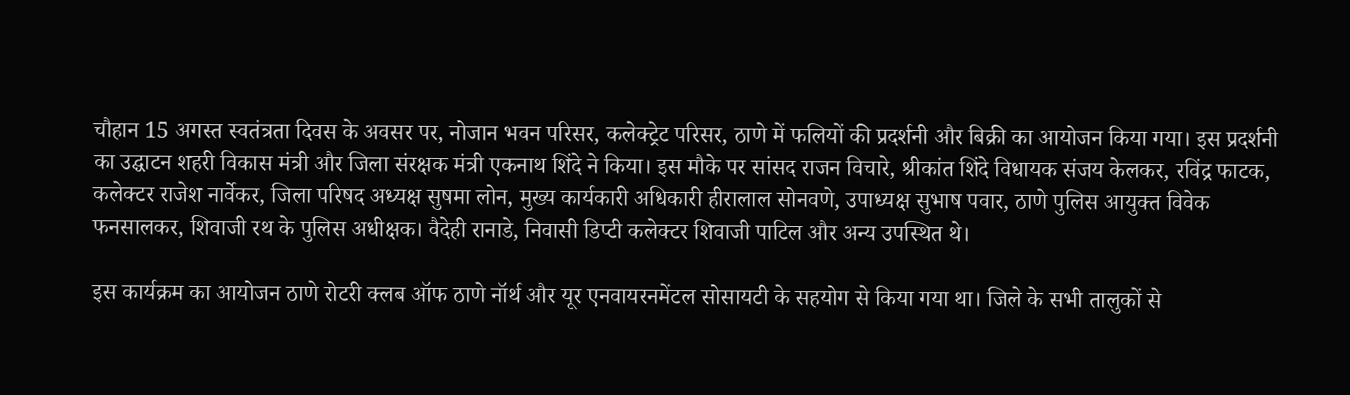चौहान 15 अगस्त स्वतंत्रता दिवस के अवसर पर, नोजान भवन परिसर, कलेक्ट्रेट परिसर, ठाणे में फलियों की प्रदर्शनी और बिक्री का आयोजन किया गया। इस प्रदर्शनी का उद्घाटन शहरी विकास मंत्री और जिला संरक्षक मंत्री एकनाथ शिंदे ने किया। इस मौके पर सांसद राजन विचारे, श्रीकांत शिंदे विधायक संजय केलकर, रविंद्र फाटक, कलेक्टर राजेश नार्वेकर, जिला परिषद अध्यक्ष सुषमा लोन, मुख्य कार्यकारी अधिकारी हीरालाल सोनवणे, उपाध्यक्ष सुभाष पवार, ठाणे पुलिस आयुक्त विवेक फनसालकर, शिवाजी रथ के पुलिस अधीक्षक। वैदेही रानाडे, निवासी डिप्टी कलेक्टर शिवाजी पाटिल और अन्य उपस्थित थे।

इस कार्यक्रम का आयोजन ठाणे रोटरी क्लब ऑफ ठाणे नॉर्थ और यूर एनवायरनमेंटल सोसायटी के सहयोग से किया गया था। जिले के सभी तालुकों से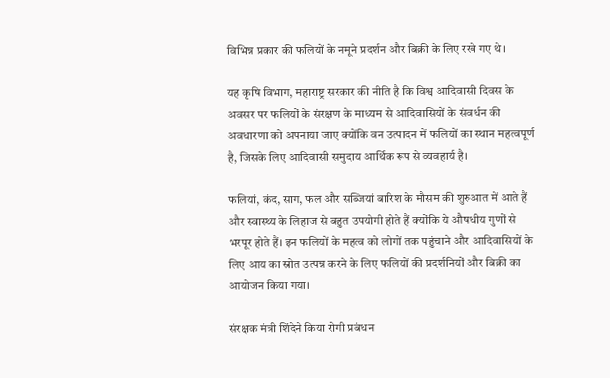विभिन्न प्रकार की फलियों के नमूने प्रदर्शन और बिक्री के लिए रखे गए थे।

यह कृषि विभाग, महाराष्ट्र सरकार की नीति है कि विश्व आदिवासी दिवस के अवसर पर फलियों के संरक्षण के माध्यम से आदिवासियों के संवर्धन की अवधारणा को अपनाया जाए क्योंकि वन उत्पादन में फलियों का स्थान महत्वपूर्ण है, जिसके लिए आदिवासी समुदाय आर्थिक रूप से व्यवहार्य है।

फलियां, कंद, साग, फल और सब्जियां बारिश के मौसम की शुरुआत में आते हैं और स्वास्थ्य के लिहाज से बहुत उपयोगी होते हैं क्योंकि ये औषधीय गुणों से भरपूर होते हैं। इन फलियों के महत्व को लोगों तक पहुंचाने और आदिवासियों के लिए आय का स्रोत उत्पन्न करने के लिए फलियों की प्रदर्शनियों और बिक्री का आयोजन किया गया।

संरक्षक मंत्री शिंदेने किया रोगी प्रबंधन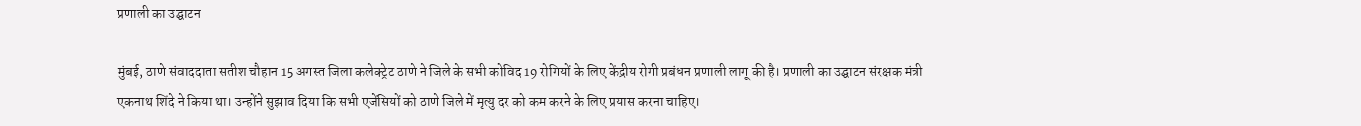प्रणाली का उद्घाटन

मुंबई, ठाणे संवाददाता सतीश चौहान 15 अगस्त जिला कलेक्ट्रेट ठाणे ने जिले के सभी कोविद 19 रोगियों के लिए केंद्रीय रोगी प्रबंधन प्रणाली लागू की है। प्रणाली का उद्घाटन संरक्षक मंत्री एकनाथ शिंदे ने किया था। उन्होंने सुझाव दिया कि सभी एजेंसियों को ठाणे जिले में मृत्यु दर को कम करने के लिए प्रयास करना चाहिए।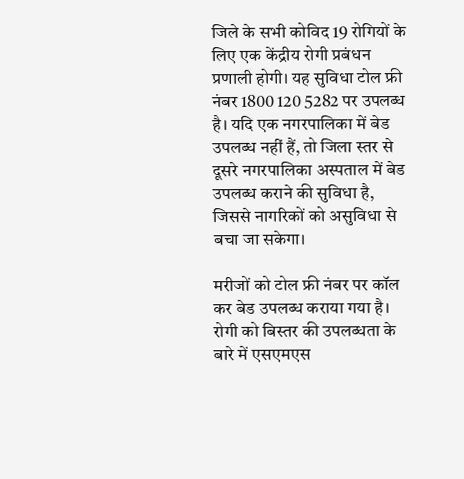जिले के सभी कोविद 19 रोगियों के लिए एक केंद्रीय रोगी प्रबंधन प्रणाली होगी। यह सुविधा टोल फ्री नंबर 1800 120 5282 पर उपलब्ध है। यदि एक नगरपालिका में बेड उपलब्ध नहीं हैं, तो जिला स्तर से दूसरे नगरपालिका अस्पताल में बेड उपलब्ध कराने की सुविधा है, जिससे नागरिकों को असुविधा से बचा जा सकेगा।

मरीजों को टोल फ्री नंबर पर कॉल कर बेड उपलब्ध कराया गया है। रोगी को बिस्तर की उपलब्धता के बारे में एसएमएस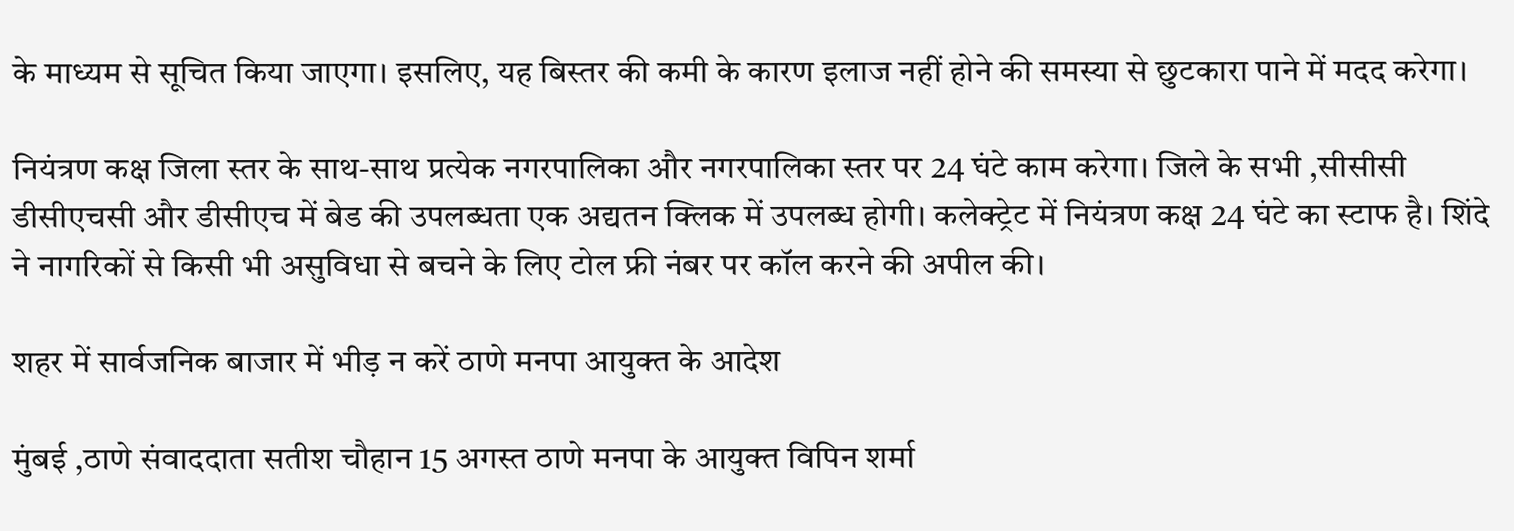के माध्यम से सूचित किया जाएगा। इसलिए, यह बिस्तर की कमी के कारण इलाज नहीं होने की समस्या से छुटकारा पाने में मदद करेगा।

नियंत्रण कक्ष जिला स्तर के साथ-साथ प्रत्येक नगरपालिका और नगरपालिका स्तर पर 24 घंटे काम करेगा। जिले के सभी ,सीसीसी डीसीएचसी और डीसीएच में बेड की उपलब्धता एक अद्यतन क्लिक में उपलब्ध होगी। कलेक्ट्रेट में नियंत्रण कक्ष 24 घंटे का स्टाफ है। शिंदे ने नागरिकों से किसी भी असुविधा से बचने के लिए टोल फ्री नंबर पर कॉल करने की अपील की।

शहर में सार्वजनिक बाजार में भीड़ न करें ठाणे मनपा आयुक्त के आदेश

मुंबई ,ठाणे संवाददाता सतीश चौहान 15 अगस्त ठाणे मनपा के आयुक्त विपिन शर्मा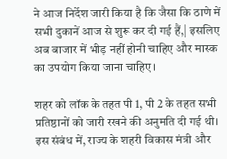ने आज निर्देश जारी किया है कि जैसा कि ठाणे में सभी दुकानें आज से शुरू कर दी गई हैं,| इसलिए अब बाजार में भीड़ नहीं होनी चाहिए और मास्क का उपयोग किया जाना चाहिए।

शहर को लॉक के तहत पी 1, पी 2 के तहत सभी प्रतिष्ठानों को जारी रखने की अनुमति दी गई थी। इस संबंध में, राज्य के शहरी विकास मंत्री और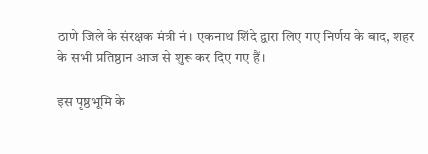ठाणे जिले के संरक्षक मंत्री नं। एकनाथ शिंदे द्वारा लिए गए निर्णय के बाद, शहर के सभी प्रतिष्ठान आज से शुरू कर दिए गए हैं।

इस पृष्ठभूमि के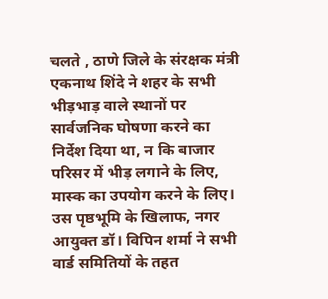चलते , ठाणे जिले के संरक्षक मंत्री एकनाथ शिंदे ने शहर के सभी भीड़भाड़ वाले स्थानों पर सार्वजनिक घोषणा करने का निर्देश दिया था, न कि बाजार परिसर में भीड़ लगाने के लिए, मास्क का उपयोग करने के लिए। उस पृष्ठभूमि के खिलाफ, नगर आयुक्त डॉ। विपिन शर्मा ने सभी वार्ड समितियों के तहत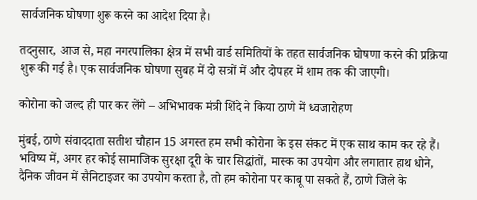सार्वजनिक घोषणा शुरू करने का आदेश दिया है।

तदनुसार, आज से, महा नगरपालिका क्षेत्र में सभी वार्ड समितियों के तहत सार्वजनिक घोषणा करने की प्रक्रिया शुरू की गई है। एक सार्वजनिक घोषणा सुबह में दो सत्रों में और दोपहर में शाम तक की जाएगी।

कोरोना को जल्द ही पार कर लेंगे – अभिभावक मंत्री शिंदे ने किया ठाणे में ध्वजारोहण

मुंबई, ठाणे संवाददाता सतीश चौहान 15 अगस्त हम सभी कोरोना के इस संकट में एक साथ काम कर रहे हैं। भविष्य में, अगर हर कोई सामाजिक सुरक्षा दूरी के चार सिद्धांतों, मास्क का उपयोग और लगातार हाथ धोने, दैनिक जीवन में सैनिटाइजर का उपयोग करता है, तो हम कोरोना पर काबू पा सकते हैं, ठाणे जिले के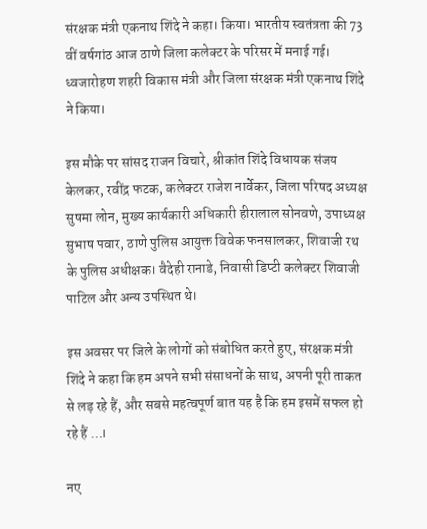संरक्षक मंत्री एकनाथ शिंदे ने कहा। किया। भारतीय स्वतंत्रता की 73 वीं वर्षगांठ आज ठाणे जिला कलेक्टर के परिसर में मनाई गई। ध्वजारोहण शहरी विकास मंत्री और जिला संरक्षक मंत्री एकनाथ शिंदे ने किया।

इस मौके पर सांसद राजन विचारे, श्रीकांत शिंदे विधायक संजय केलकर, रवींद्र फटक, कलेक्टर राजेश नार्वेकर, जिला परिषद अध्यक्ष सुषमा लोन, मुख्य कार्यकारी अधिकारी हीरालाल सोनवणे, उपाध्यक्ष सुभाष पवार, ठाणे पुलिस आयुक्त विवेक फनसालकर, शिवाजी रथ के पुलिस अधीक्षक। वैदेही रानाडे, निवासी डिप्टी कलेक्टर शिवाजी पाटिल और अन्य उपस्थित थे।

इस अवसर पर जिले के लोगों को संबोधित करते हुए, संरक्षक मंत्री शिंदे ने कहा कि हम अपने सभी संसाधनों के साथ, अपनी पूरी ताकत से लड़ रहे हैं, और सबसे महत्वपूर्ण बात यह है कि हम इसमें सफल हो रहे हैं …।

नए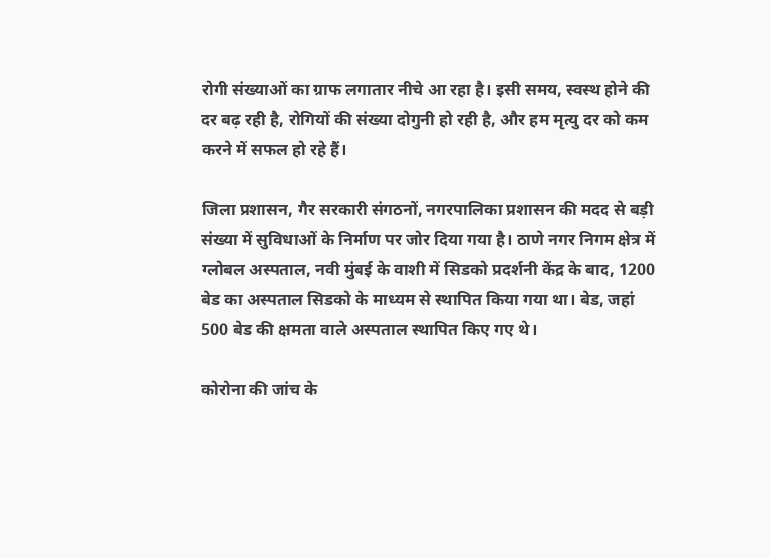रोगी संख्याओं का ग्राफ लगातार नीचे आ रहा है। इसी समय, स्वस्थ होने की दर बढ़ रही है, रोगियों की संख्या दोगुनी हो रही है, और हम मृत्यु दर को कम करने में सफल हो रहे हैं।

जिला प्रशासन, गैर सरकारी संगठनों, नगरपालिका प्रशासन की मदद से बड़ी संख्या में सुविधाओं के निर्माण पर जोर दिया गया है। ठाणे नगर निगम क्षेत्र में ग्लोबल अस्पताल, नवी मुंबई के वाशी में सिडको प्रदर्शनी केंद्र के बाद, 1200 बेड का अस्पताल सिडको के माध्यम से स्थापित किया गया था। बेड, जहां 500 बेड की क्षमता वाले अस्पताल स्थापित किए गए थे।

कोरोना की जांच के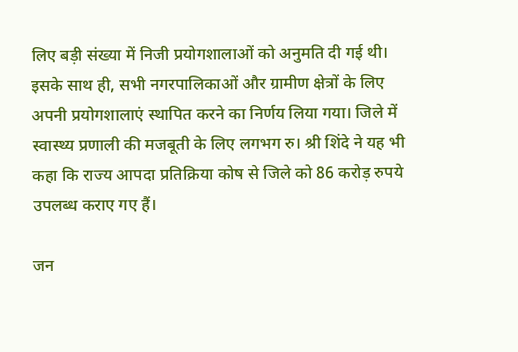लिए बड़ी संख्या में निजी प्रयोगशालाओं को अनुमति दी गई थी। इसके साथ ही, सभी नगरपालिकाओं और ग्रामीण क्षेत्रों के लिए अपनी प्रयोगशालाएं स्थापित करने का निर्णय लिया गया। जिले में स्वास्थ्य प्रणाली की मजबूती के लिए लगभग रु। श्री शिंदे ने यह भी कहा कि राज्य आपदा प्रतिक्रिया कोष से जिले को 86 करोड़ रुपये उपलब्ध कराए गए हैं।

जन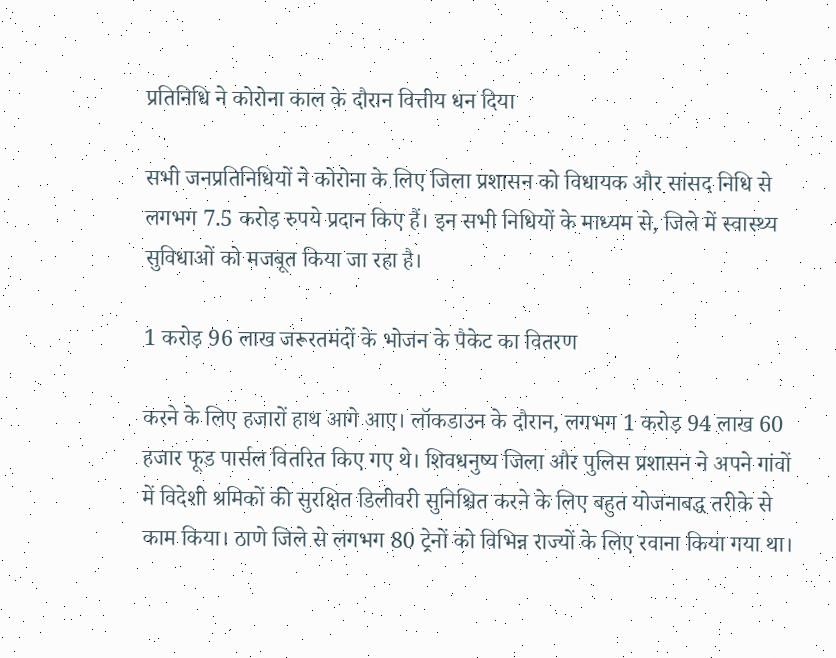प्रतिनिधि ने कोरोना काल के दौरान वित्तीय धन दिया

सभी जनप्रतिनिधियों ने कोरोना के लिए जिला प्रशासन को विधायक और सांसद निधि से लगभग 7.5 करोड़ रुपये प्रदान किए हैं। इन सभी निधियों के माध्यम से, जिले में स्वास्थ्य सुविधाओं को मजबूत किया जा रहा है।

1 करोड़ 96 लाख जरूरतमंदों के भोजन के पैकेट का वितरण

करने के लिए हजारों हाथ आगे आए। लॉकडाउन के दौरान, लगभग 1 करोड़ 94 लाख 60 हजार फूड पार्सल वितरित किए गए थे। शिवधनुष्य जिला और पुलिस प्रशासन ने अपने गांवों में विदेशी श्रमिकों की सुरक्षित डिलीवरी सुनिश्चित करने के लिए बहुत योजनाबद्ध तरीके से काम किया। ठाणे जिले से लगभग 80 ट्रेनों को विभिन्न राज्यों के लिए रवाना किया गया था।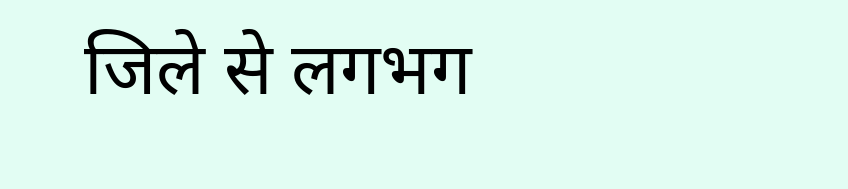जिले से लगभग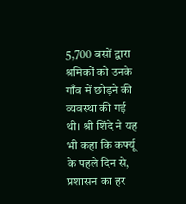5,700 बसों द्वारा श्रमिकों को उनके गाँव में छोड़ने की व्यवस्था की गई थी। श्री शिंदे ने यह भी कहा कि कर्फ्यू के पहले दिन से, प्रशासन का हर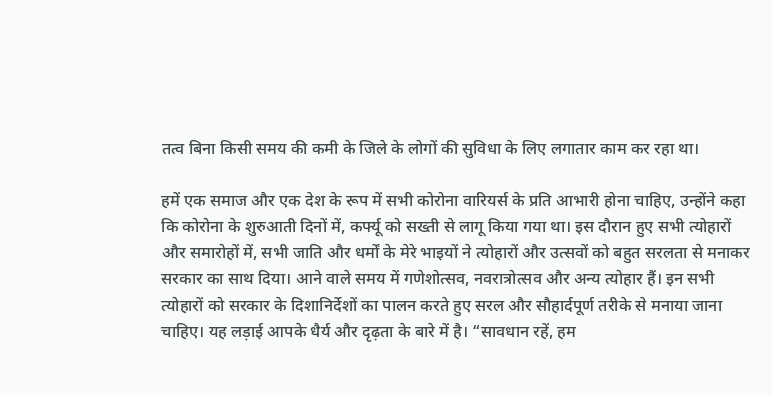तत्व बिना किसी समय की कमी के जिले के लोगों की सुविधा के लिए लगातार काम कर रहा था।

हमें एक समाज और एक देश के रूप में सभी कोरोना वारियर्स के प्रति आभारी होना चाहिए, उन्होंने कहा कि कोरोना के शुरुआती दिनों में, कर्फ्यू को सख्ती से लागू किया गया था। इस दौरान हुए सभी त्योहारों और समारोहों में, सभी जाति और धर्मों के मेरे भाइयों ने त्योहारों और उत्सवों को बहुत सरलता से मनाकर सरकार का साथ दिया। आने वाले समय में गणेशोत्सव, नवरात्रोत्सव और अन्य त्योहार हैं। इन सभी त्योहारों को सरकार के दिशानिर्देशों का पालन करते हुए सरल और सौहार्दपूर्ण तरीके से मनाया जाना चाहिए। यह लड़ाई आपके धैर्य और दृढ़ता के बारे में है। “सावधान रहें, हम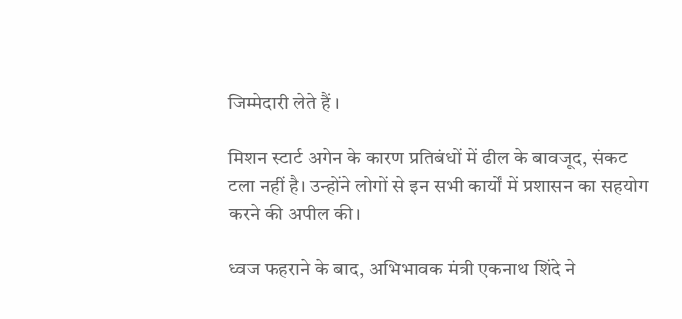जिम्मेदारी लेते हैं ।

मिशन स्टार्ट अगेन के कारण प्रतिबंधों में ढील के बावजूद, संकट टला नहीं है। उन्होंने लोगों से इन सभी कार्यों में प्रशासन का सहयोग करने की अपील की।

ध्वज फहराने के बाद, अभिभावक मंत्री एकनाथ शिंदे ने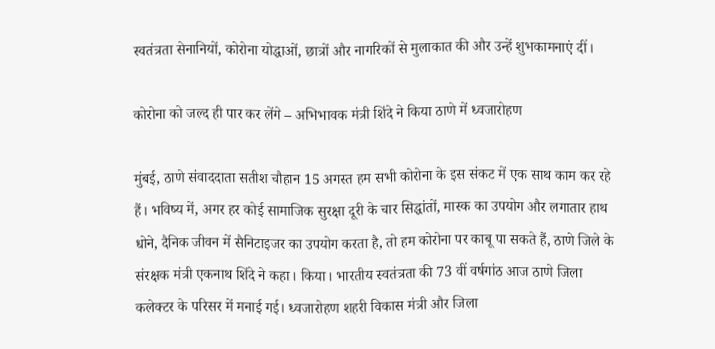स्वतंत्रता सेनानियों, कोरोना योद्धाओं, छात्रों और नागरिकों से मुलाकात की और उन्हें शुभकामनाएं दीं।

कोरोना को जल्द ही पार कर लेंगे – अभिभावक मंत्री शिंदे ने किया ठाणे में ध्वजारोहण

मुंबई, ठाणे संवाददाता सतीश चौहान 15 अगस्त हम सभी कोरोना के इस संकट में एक साथ काम कर रहे हैं। भविष्य में, अगर हर कोई सामाजिक सुरक्षा दूरी के चार सिद्धांतों, मास्क का उपयोग और लगातार हाथ धोने, दैनिक जीवन में सैनिटाइजर का उपयोग करता है, तो हम कोरोना पर काबू पा सकते हैं, ठाणे जिले के संरक्षक मंत्री एकनाथ शिंदे ने कहा। किया। भारतीय स्वतंत्रता की 73 वीं वर्षगांठ आज ठाणे जिला कलेक्टर के परिसर में मनाई गई। ध्वजारोहण शहरी विकास मंत्री और जिला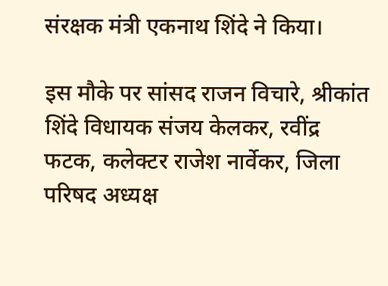संरक्षक मंत्री एकनाथ शिंदे ने किया।

इस मौके पर सांसद राजन विचारे, श्रीकांत शिंदे विधायक संजय केलकर, रवींद्र फटक, कलेक्टर राजेश नार्वेकर, जिला परिषद अध्यक्ष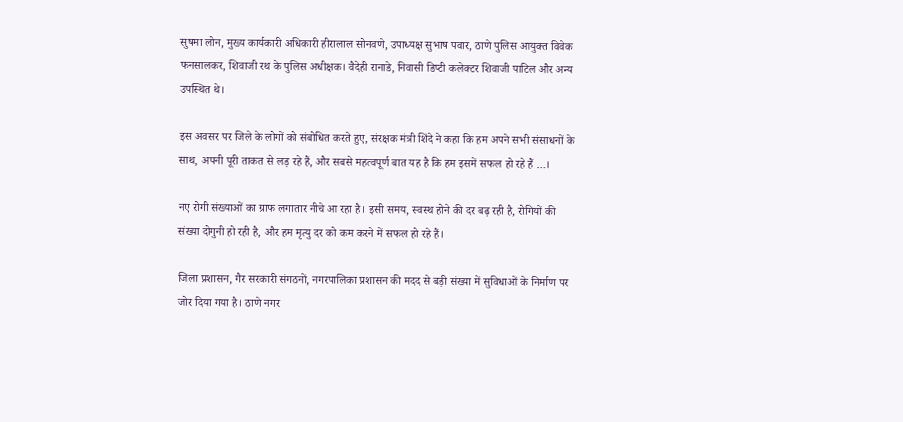सुषमा लोन, मुख्य कार्यकारी अधिकारी हीरालाल सोनवणे, उपाध्यक्ष सुभाष पवार, ठाणे पुलिस आयुक्त विवेक फनसालकर, शिवाजी रथ के पुलिस अधीक्षक। वैदेही रानाडे, निवासी डिप्टी कलेक्टर शिवाजी पाटिल और अन्य उपस्थित थे।

इस अवसर पर जिले के लोगों को संबोधित करते हुए, संरक्षक मंत्री शिंदे ने कहा कि हम अपने सभी संसाधनों के साथ, अपनी पूरी ताकत से लड़ रहे हैं, और सबसे महत्वपूर्ण बात यह है कि हम इसमें सफल हो रहे हैं …।

नए रोगी संख्याओं का ग्राफ लगातार नीचे आ रहा है। इसी समय, स्वस्थ होने की दर बढ़ रही है, रोगियों की संख्या दोगुनी हो रही है, और हम मृत्यु दर को कम करने में सफल हो रहे हैं।

जिला प्रशासन, गैर सरकारी संगठनों, नगरपालिका प्रशासन की मदद से बड़ी संख्या में सुविधाओं के निर्माण पर जोर दिया गया है। ठाणे नगर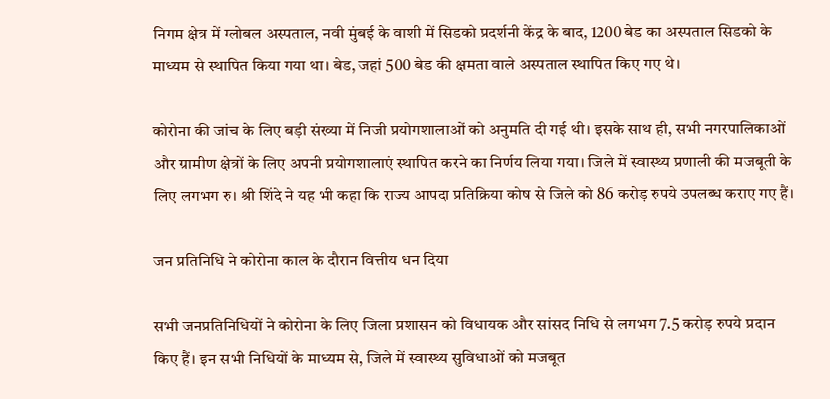निगम क्षेत्र में ग्लोबल अस्पताल, नवी मुंबई के वाशी में सिडको प्रदर्शनी केंद्र के बाद, 1200 बेड का अस्पताल सिडको के माध्यम से स्थापित किया गया था। बेड, जहां 500 बेड की क्षमता वाले अस्पताल स्थापित किए गए थे।

कोरोना की जांच के लिए बड़ी संख्या में निजी प्रयोगशालाओं को अनुमति दी गई थी। इसके साथ ही, सभी नगरपालिकाओं और ग्रामीण क्षेत्रों के लिए अपनी प्रयोगशालाएं स्थापित करने का निर्णय लिया गया। जिले में स्वास्थ्य प्रणाली की मजबूती के लिए लगभग रु। श्री शिंदे ने यह भी कहा कि राज्य आपदा प्रतिक्रिया कोष से जिले को 86 करोड़ रुपये उपलब्ध कराए गए हैं।

जन प्रतिनिधि ने कोरोना काल के दौरान वित्तीय धन दिया

सभी जनप्रतिनिधियों ने कोरोना के लिए जिला प्रशासन को विधायक और सांसद निधि से लगभग 7.5 करोड़ रुपये प्रदान किए हैं। इन सभी निधियों के माध्यम से, जिले में स्वास्थ्य सुविधाओं को मजबूत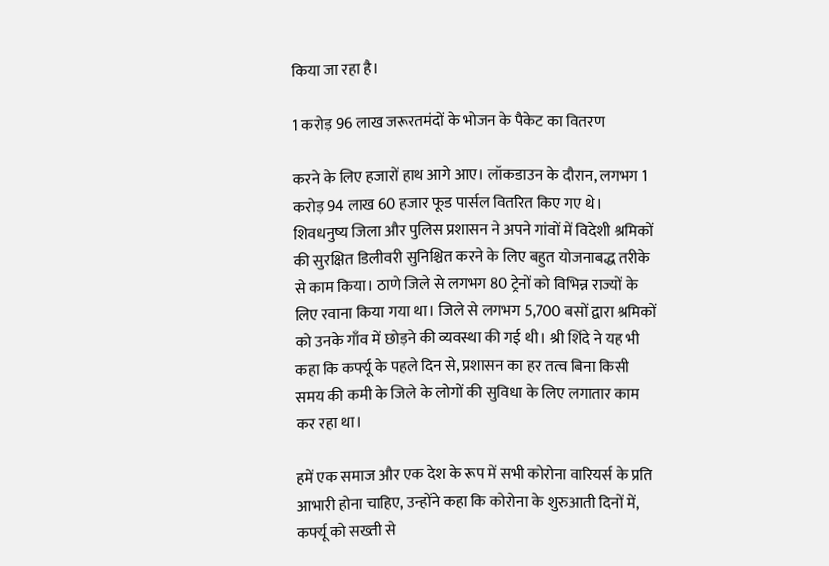किया जा रहा है।

1 करोड़ 96 लाख जरूरतमंदों के भोजन के पैकेट का वितरण

करने के लिए हजारों हाथ आगे आए। लॉकडाउन के दौरान, लगभग 1 करोड़ 94 लाख 60 हजार फूड पार्सल वितरित किए गए थे। शिवधनुष्य जिला और पुलिस प्रशासन ने अपने गांवों में विदेशी श्रमिकों की सुरक्षित डिलीवरी सुनिश्चित करने के लिए बहुत योजनाबद्ध तरीके से काम किया। ठाणे जिले से लगभग 80 ट्रेनों को विभिन्न राज्यों के लिए रवाना किया गया था। जिले से लगभग 5,700 बसों द्वारा श्रमिकों को उनके गाँव में छोड़ने की व्यवस्था की गई थी। श्री शिंदे ने यह भी कहा कि कर्फ्यू के पहले दिन से, प्रशासन का हर तत्व बिना किसी समय की कमी के जिले के लोगों की सुविधा के लिए लगातार काम कर रहा था।

हमें एक समाज और एक देश के रूप में सभी कोरोना वारियर्स के प्रति आभारी होना चाहिए, उन्होंने कहा कि कोरोना के शुरुआती दिनों में, कर्फ्यू को सख्ती से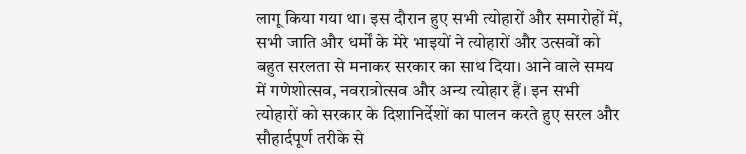लागू किया गया था। इस दौरान हुए सभी त्योहारों और समारोहों में, सभी जाति और धर्मों के मेरे भाइयों ने त्योहारों और उत्सवों को बहुत सरलता से मनाकर सरकार का साथ दिया। आने वाले समय में गणेशोत्सव, नवरात्रोत्सव और अन्य त्योहार हैं। इन सभी त्योहारों को सरकार के दिशानिर्देशों का पालन करते हुए सरल और सौहार्दपूर्ण तरीके से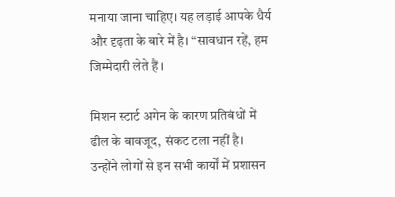मनाया जाना चाहिए। यह लड़ाई आपके धैर्य और दृढ़ता के बारे में है। “सावधान रहें, हम जिम्मेदारी लेते हैं ।

मिशन स्टार्ट अगेन के कारण प्रतिबंधों में ढील के बावजूद, संकट टला नहीं है। उन्होंने लोगों से इन सभी कार्यों में प्रशासन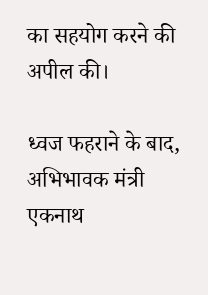का सहयोग करने की अपील की।

ध्वज फहराने के बाद, अभिभावक मंत्री एकनाथ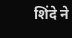शिंदे ने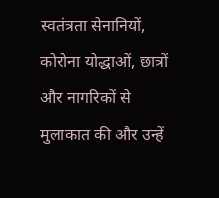स्वतंत्रता सेनानियों, कोरोना योद्धाओं, छात्रों और नागरिकों से मुलाकात की और उन्हें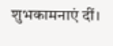शुभकामनाएं दीं।